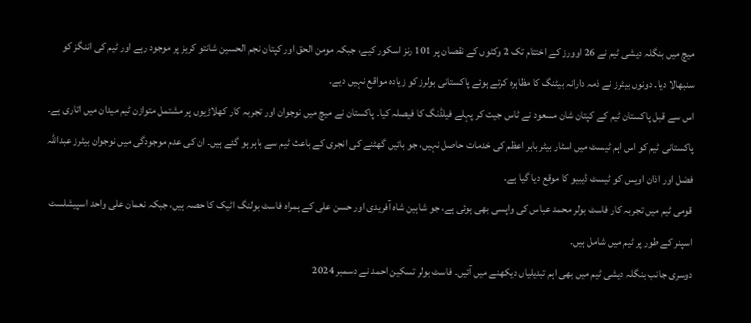میچ میں بنگلہ دیشی ٹیم نے 26 اوورز کے اختتام تک 2 وکٹوں کے نقصان پر 101 رنز اسکور کیے، جبکہ مومن الحق اور کپتان نجم الحسین شانتو کریز پر موجود رہے اور ٹیم کی اننگز کو سنبھالا دیا۔ دونوں بیٹرز نے ذمہ دارانہ بیٹنگ کا مظاہرہ کرتے ہوئے پاکستانی بولرز کو زیادہ مواقع نہیں دیے۔
اس سے قبل پاکستان ٹیم کے کپتان شان مسعود نے ٹاس جیت کر پہلے فیلڈنگ کا فیصلہ کیا۔ پاکستان نے میچ میں نوجوان اور تجربہ کار کھلاڑیوں پر مشتمل متوازن ٹیم میدان میں اتاری ہے۔
پاکستانی ٹیم کو اس اہم ٹیسٹ میں اسٹار بیٹر بابر اعظم کی خدمات حاصل نہیں، جو بائیں گھٹنے کی انجری کے باعث ٹیم سے باہر ہو گئے ہیں۔ ان کی عدم موجودگی میں نوجوان بیٹرز عبداللہ فضل اور اذان اویس کو ٹیسٹ ڈیبیو کا موقع دیا گیا ہے۔
قومی ٹیم میں تجربہ کار فاسٹ بولر محمد عباس کی واپسی بھی ہوئی ہے، جو شاہین شاہ آفریدی اور حسن علی کے ہمراہ فاسٹ بولنگ اٹیک کا حصہ ہیں، جبکہ نعمان علی واحد اسپیشلسٹ اسپنر کے طور پر ٹیم میں شامل ہیں۔
دوسری جانب بنگلہ دیشی ٹیم میں بھی اہم تبدیلیاں دیکھنے میں آئیں۔ فاسٹ بولر تسکین احمد نے دسمبر 2024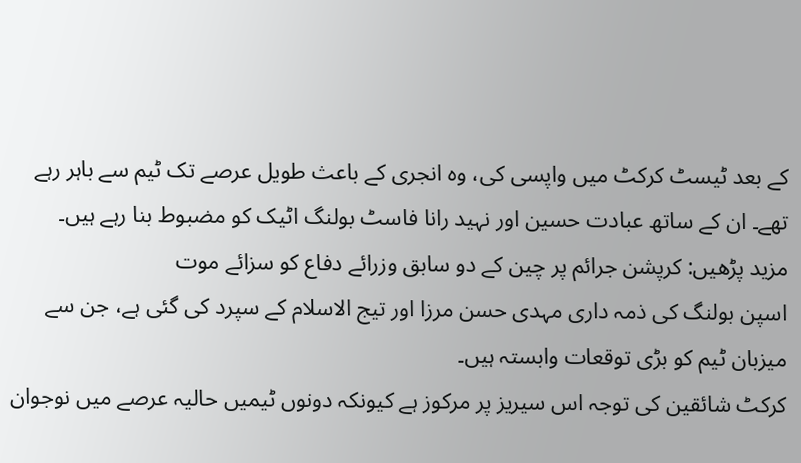کے بعد ٹیسٹ کرکٹ میں واپسی کی، وہ انجری کے باعث طویل عرصے تک ٹیم سے باہر رہے تھے۔ ان کے ساتھ عبادت حسین اور نہید رانا فاسٹ بولنگ اٹیک کو مضبوط بنا رہے ہیں۔
مزید پڑھیں: کرپشن جرائم پر چین کے دو سابق وزرائے دفاع کو سزائے موت
اسپن بولنگ کی ذمہ داری مہدی حسن مرزا اور تیج الاسلام کے سپرد کی گئی ہے، جن سے میزبان ٹیم کو بڑی توقعات وابستہ ہیں۔
کرکٹ شائقین کی توجہ اس سیریز پر مرکوز ہے کیونکہ دونوں ٹیمیں حالیہ عرصے میں نوجوان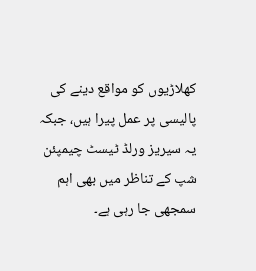کھلاڑیوں کو مواقع دینے کی پالیسی پر عمل پیرا ہیں، جبکہ یہ سیریز ورلڈ ٹیسٹ چیمپئن شپ کے تناظر میں بھی اہم سمجھی جا رہی ہے۔